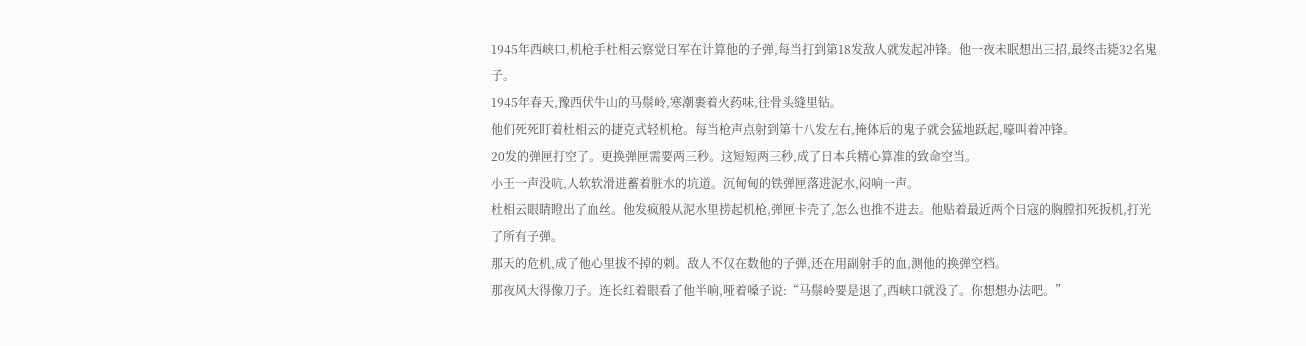1945年西峡口,机枪手杜相云察觉日军在计算他的子弹,每当打到第18发敌人就发起冲锋。他一夜未眠想出三招,最终击毙32名鬼子。
1945年春天,豫西伏牛山的马鬃岭,寒潮裹着火药味,往骨头缝里钻。
他们死死盯着杜相云的捷克式轻机枪。每当枪声点射到第十八发左右,掩体后的鬼子就会猛地跃起,嚎叫着冲锋。
20发的弹匣打空了。更换弹匣需要两三秒。这短短两三秒,成了日本兵精心算准的致命空当。
小王一声没吭,人软软滑进蓄着脏水的坑道。沉甸甸的铁弹匣落进泥水,闷响一声。
杜相云眼睛瞪出了血丝。他发疯般从泥水里捞起机枪,弹匣卡壳了,怎么也推不进去。他贴着最近两个日寇的胸膛扣死扳机,打光了所有子弹。
那天的危机,成了他心里拔不掉的刺。敌人不仅在数他的子弹,还在用副射手的血,测他的换弹空档。
那夜风大得像刀子。连长红着眼看了他半晌,哑着嗓子说:“马鬃岭要是退了,西峡口就没了。你想想办法吧。”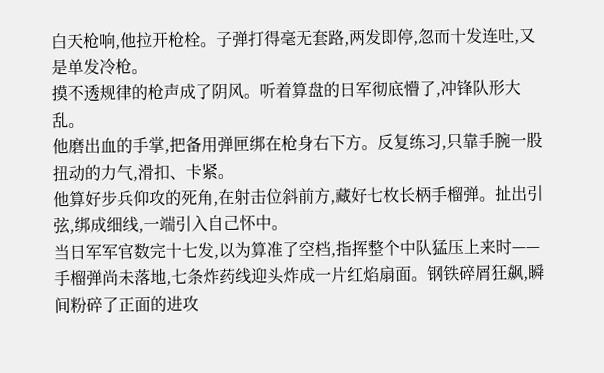白天枪响,他拉开枪栓。子弹打得毫无套路,两发即停,忽而十发连吐,又是单发冷枪。
摸不透规律的枪声成了阴风。听着算盘的日军彻底懵了,冲锋队形大乱。
他磨出血的手掌,把备用弹匣绑在枪身右下方。反复练习,只靠手腕一股扭动的力气,滑扣、卡紧。
他算好步兵仰攻的死角,在射击位斜前方,藏好七枚长柄手榴弹。扯出引弦,绑成细线,一端引入自己怀中。
当日军军官数完十七发,以为算准了空档,指挥整个中队猛压上来时——
手榴弹尚未落地,七条炸药线迎头炸成一片红焰扇面。钢铁碎屑狂飙,瞬间粉碎了正面的进攻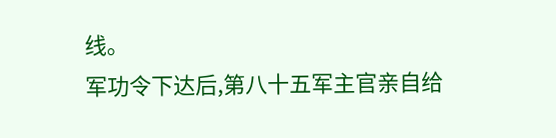线。
军功令下达后,第八十五军主官亲自给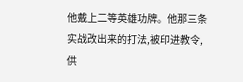他戴上二等英雄功牌。他那三条实战改出来的打法,被印进教令,供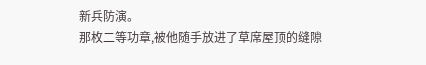新兵防演。
那枚二等功章,被他随手放进了草席屋顶的缝隙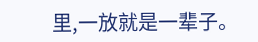里,一放就是一辈子。